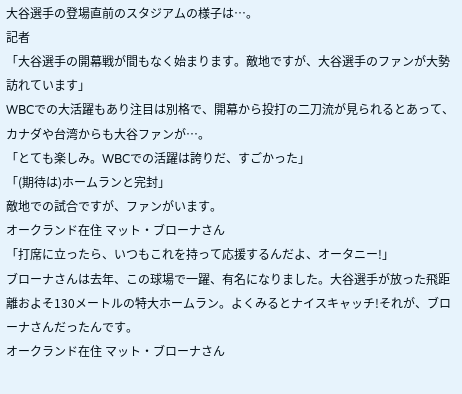大谷選手の登場直前のスタジアムの様子は…。
記者
「大谷選手の開幕戦が間もなく始まります。敵地ですが、大谷選手のファンが大勢訪れています」
WBCでの大活躍もあり注目は別格で、開幕から投打の二刀流が見られるとあって、カナダや台湾からも大谷ファンが…。
「とても楽しみ。WBCでの活躍は誇りだ、すごかった」
「(期待は)ホームランと完封」
敵地での試合ですが、ファンがいます。
オークランド在住 マット・ブローナさん
「打席に立ったら、いつもこれを持って応援するんだよ、オータニー!」
ブローナさんは去年、この球場で一躍、有名になりました。大谷選手が放った飛距離およそ130メートルの特大ホームラン。よくみるとナイスキャッチ!それが、ブローナさんだったんです。
オークランド在住 マット・ブローナさん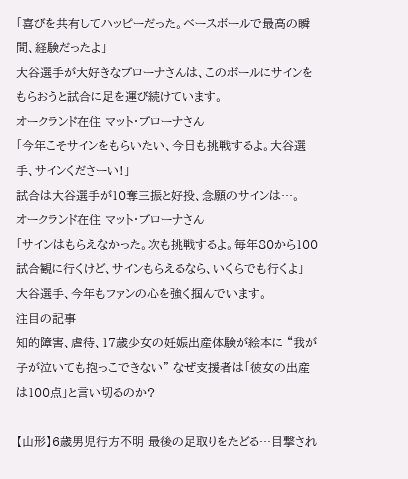「喜びを共有してハッピーだった。ベースボールで最高の瞬間、経験だったよ」
大谷選手が大好きなブローナさんは、このボールにサインをもらおうと試合に足を運び続けています。
オークランド在住 マット・ブローナさん
「今年こそサインをもらいたい、今日も挑戦するよ。大谷選手、サインくださーい!」
試合は大谷選手が10奪三振と好投、念願のサインは…。
オークランド在住 マット・ブローナさん
「サインはもらえなかった。次も挑戦するよ。毎年80から100試合観に行くけど、サインもらえるなら、いくらでも行くよ」
大谷選手、今年もファンの心を強く掴んでいます。
注目の記事
知的障害、虐待、17歳少女の妊娠出産体験が絵本に “我が子が泣いても抱っこできない” なぜ支援者は「彼女の出産は100点」と言い切るのか?

【山形】6歳男児行方不明 最後の足取りをたどる…目撃され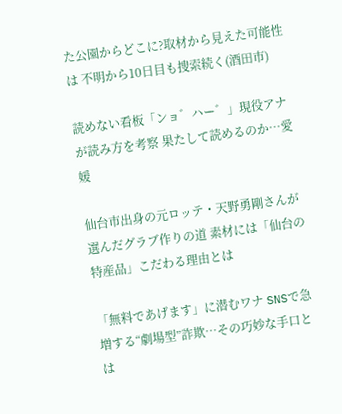た公園からどこに?取材から見えた可能性は 不明から10日目も捜索続く(酒田市)

読めない看板「ンョ゛ハー゛」現役アナが読み方を考察 果たして読めるのか…愛媛

仙台市出身の元ロッテ・天野勇剛さんが選んだグラブ作りの道 素材には「仙台の特産品」こだわる理由とは

「無料であげます」に潜むワナ SNSで急増する“劇場型”詐欺…その巧妙な手口とは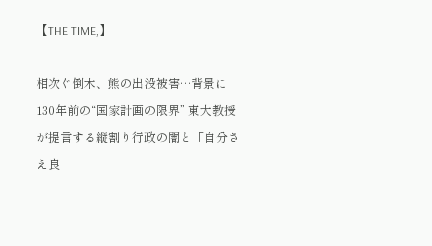【THE TIME,】

相次ぐ倒木、熊の出没被害…背景に130年前の“国家計画の限界” 東大教授が提言する縦割り行政の闇と「自分さえ良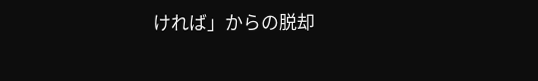ければ」からの脱却